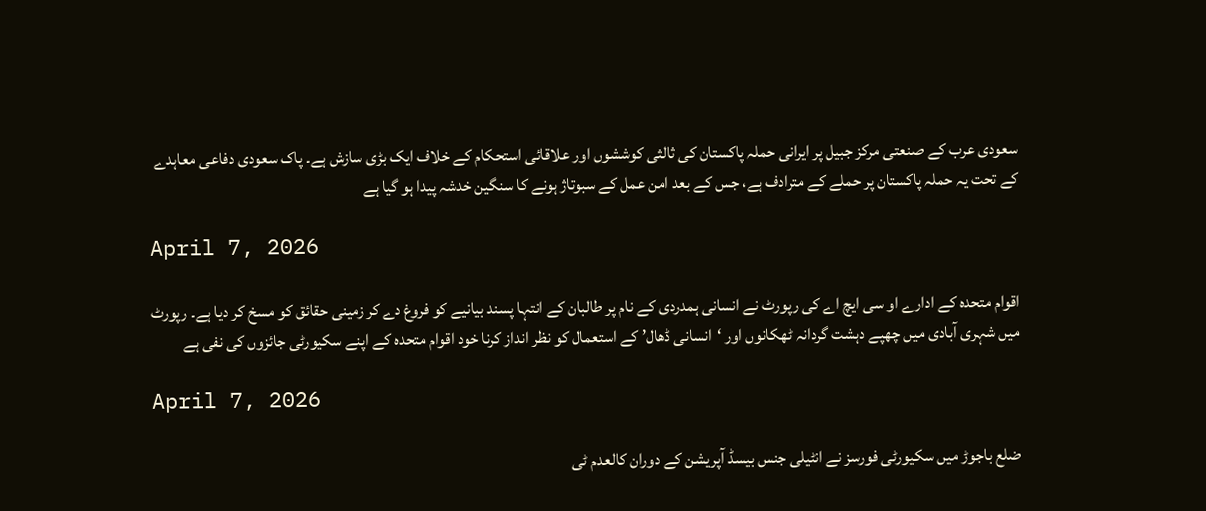سعودی عرب کے صنعتی مرکز جبیل پر ایرانی حملہ پاکستان کی ثالثی کوششوں اور علاقائی استحکام کے خلاف ایک بڑی سازش ہے۔ پاک سعودی دفاعی معاہدے کے تحت یہ حملہ پاکستان پر حملے کے مترادف ہے، جس کے بعد امن عمل کے سبوتاژ ہونے کا سنگین خدشہ پیدا ہو گیا ہے

April 7, 2026

اقوام متحدہ کے ادارے او سی ایچ اے کی رپورٹ نے انسانی ہمدردی کے نام پر طالبان کے انتہا پسند بیانیے کو فروغ دے کر زمینی حقائق کو مسخ کر دیا ہے۔ رپورٹ میں شہری آبادی میں چھپے دہشت گردانہ ٹھکانوں اور ‘انسانی ڈھال’ کے استعمال کو نظر انداز کرنا خود اقوام متحدہ کے اپنے سکیورٹی جائزوں کی نفی ہے

April 7, 2026

ضلع باجوڑ میں سکیورٹی فورسز نے انٹیلی جنس بیسڈ آپریشن کے دوران کالعدم ٹی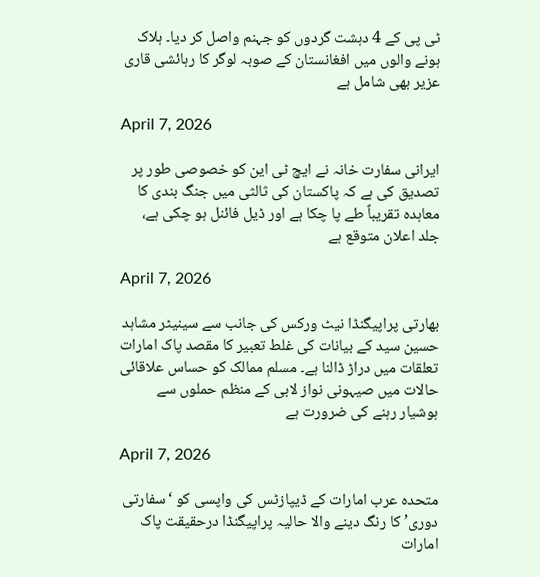ٹی پی کے 4 دہشت گردوں کو جہنم واصل کر دیا۔ ہلاک ہونے والوں میں افغانستان کے صوبہ لوگر کا رہائشی قاری عزیر بھی شامل ہے

April 7, 2026

ایرانی سفارت خانہ نے ایچ ٹی این کو خصوصی طور پر تصدیق کی ہے کہ پاکستان کی ثالثی میں جنگ بندی کا معاہدہ تقریباً طے پا چکا ہے اور ڈیل فائنل ہو چکی ہے، جلد اعلان متوقع ہے

April 7, 2026

بھارتی پراپیگنڈا نیٹ ورکس کی جانب سے سینیٹر مشاہد حسین سید کے بیانات کی غلط تعبیر کا مقصد پاک امارات تعلقات میں دراڑ ڈالنا ہے۔ مسلم ممالک کو حساس علاقائی حالات میں صیہونی نواز لابی کے منظم حملوں سے ہوشیار رہنے کی ضرورت ہے

April 7, 2026

متحدہ عرب امارات کے ڈیپازٹس کی واپسی کو ‘سفارتی دوری’ کا رنگ دینے والا حالیہ پراپیگنڈا درحقیقت پاک امارات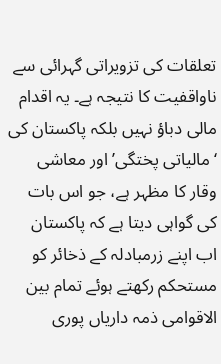تعلقات کی تزویراتی گہرائی سے ناواقفیت کا نتیجہ ہے۔ یہ اقدام مالی دباؤ نہیں بلکہ پاکستان کی ‘مالیاتی پختگی’ اور معاشی وقار کا مظہر ہے، جو اس بات کی گواہی دیتا ہے کہ پاکستان اب اپنے زرمبادلہ کے ذخائر کو مستحکم رکھتے ہوئے تمام بین الاقوامی ذمہ داریاں پوری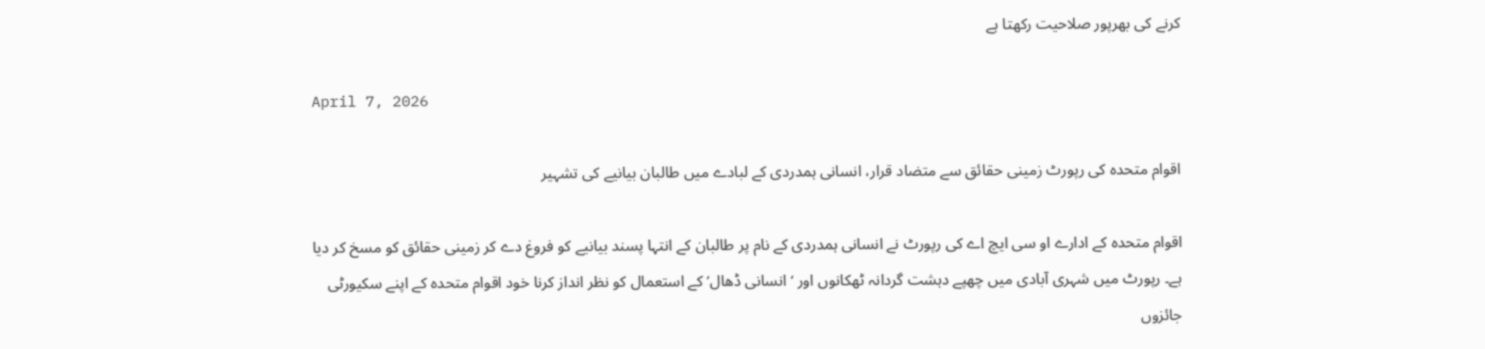کرنے کی بھرپور صلاحیت رکھتا ہے

April 7, 2026

اقوام متحدہ کی رپورٹ زمینی حقائق سے متضاد قرار، انسانی ہمدردی کے لبادے میں طالبان بیانیے کی تشہیر

اقوام متحدہ کے ادارے او سی ایچ اے کی رپورٹ نے انسانی ہمدردی کے نام پر طالبان کے انتہا پسند بیانیے کو فروغ دے کر زمینی حقائق کو مسخ کر دیا ہے۔ رپورٹ میں شہری آبادی میں چھپے دہشت گردانہ ٹھکانوں اور ‘انسانی ڈھال’ کے استعمال کو نظر انداز کرنا خود اقوام متحدہ کے اپنے سکیورٹی جائزوں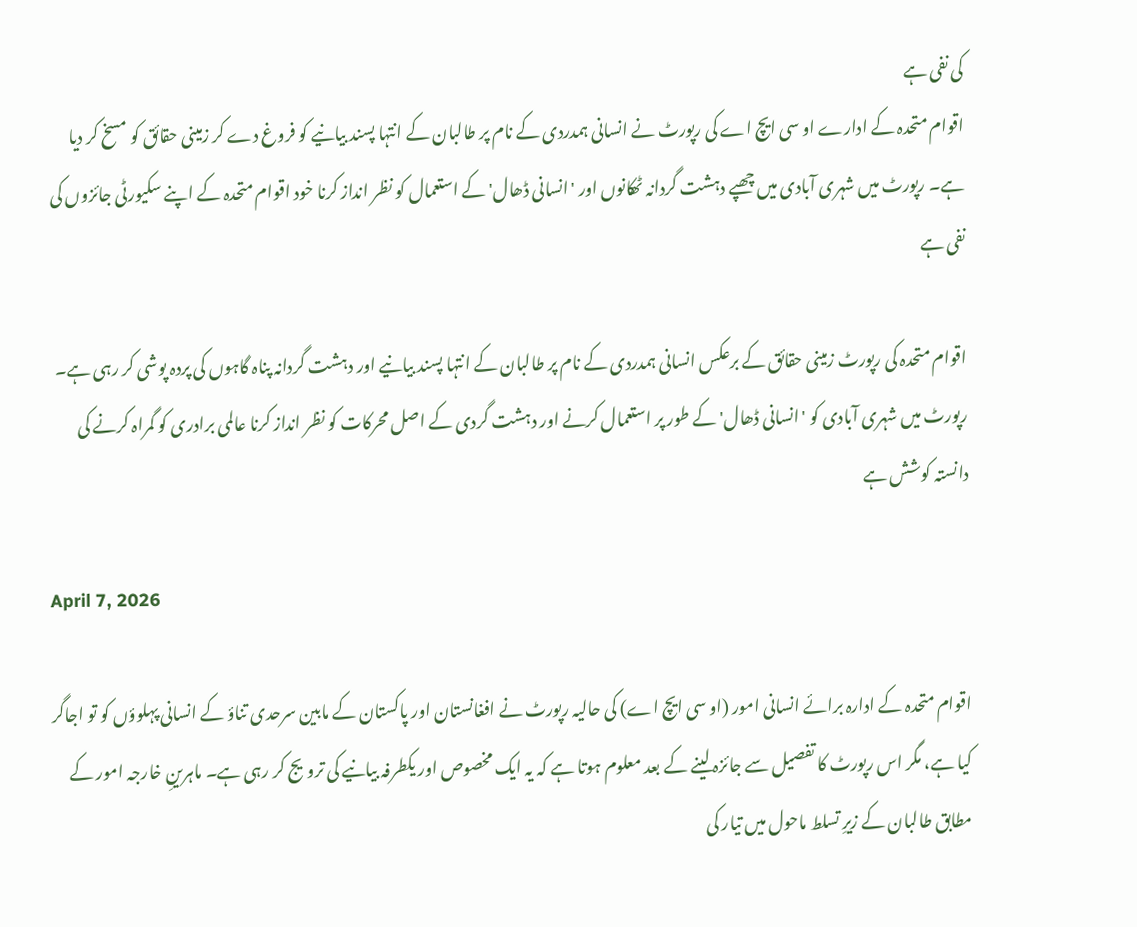کی نفی ہے
اقوام متحدہ کے ادارے او سی ایچ اے کی رپورٹ نے انسانی ہمدردی کے نام پر طالبان کے انتہا پسند بیانیے کو فروغ دے کر زمینی حقائق کو مسخ کر دیا ہے۔ رپورٹ میں شہری آبادی میں چھپے دہشت گردانہ ٹھکانوں اور 'انسانی ڈھال' کے استعمال کو نظر انداز کرنا خود اقوام متحدہ کے اپنے سکیورٹی جائزوں کی نفی ہے

اقوام متحدہ کی رپورٹ زمینی حقائق کے برعکس انسانی ہمدردی کے نام پر طالبان کے انتہا پسند بیانیے اور دہشت گردانہ پناہ گاہوں کی پردہ پوشی کر رہی ہے۔ رپورٹ میں شہری آبادی کو 'انسانی ڈھال' کے طور پر استعمال کرنے اور دہشت گردی کے اصل محرکات کو نظر انداز کرنا عالمی برادری کو گمراہ کرنے کی دانستہ کوشش ہے

April 7, 2026

اقوام متحدہ کے ادارہ برائے انسانی امور (او سی ایچ اے) کی حالیہ رپورٹ نے افغانستان اور پاکستان کے مابین سرحدی تناؤ کے انسانی پہلوؤں کو تو اجاگر کیا ہے، مگر اس رپورٹ کا تفصیل سے جائزہ لینے کے بعد معلوم ہوتا ہے کہ یہ ایک مخصوص اور یکطرفہ بیانیے کی ترویج کر رہی ہے۔ ماہرینِ خارجہ امور کے مطابق طالبان کے زیرِ تسلط ماحول میں تیار کی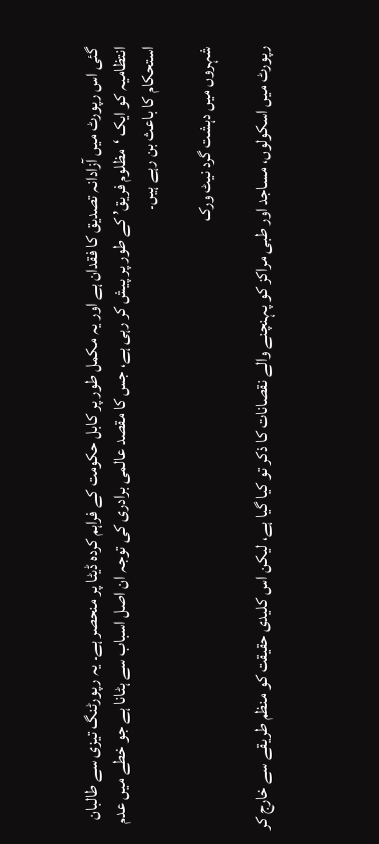گئی اس رپورٹ میں آزادانہ تصدیق کا فقدان ہے اور یہ مکمل طور پر کابل حکومت کے فراہم کردہ ڈیٹا پر منحصر ہے۔ یہ رپورٹنگ تیزی سے طالبان انتظامیہ کو ایک ‘مظلوم فریق’ کے طور پر پیش کر رہی ہے، جس کا مقصد عالمی برادری کی توجہ ان اصل اسباب سے ہٹانا ہے جو خطے میں عدم استحکام کا باعث بن رہے ہیں۔

شہروں میں دہشت گرد نیٹ ورک

رپورٹ میں اسکولوں، مساجد اور طبی مراکز کو پہنچنے والے نقصانات کا ذکر تو کیا گیا ہے، لیکن اس کلیدی حقیقت کو منظم طریقے سے خارج کر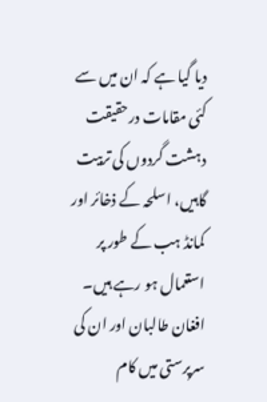دیا گیا ہے کہ ان میں سے کئی مقامات درحقیقت دہشت گردوں کی تربیت گاہیں، اسلحہ کے ذخائر اور کمانڈ ہب کے طور پر استعمال ہو رہے ہیں۔ افغان طالبان اور ان کی سرپرستی میں کام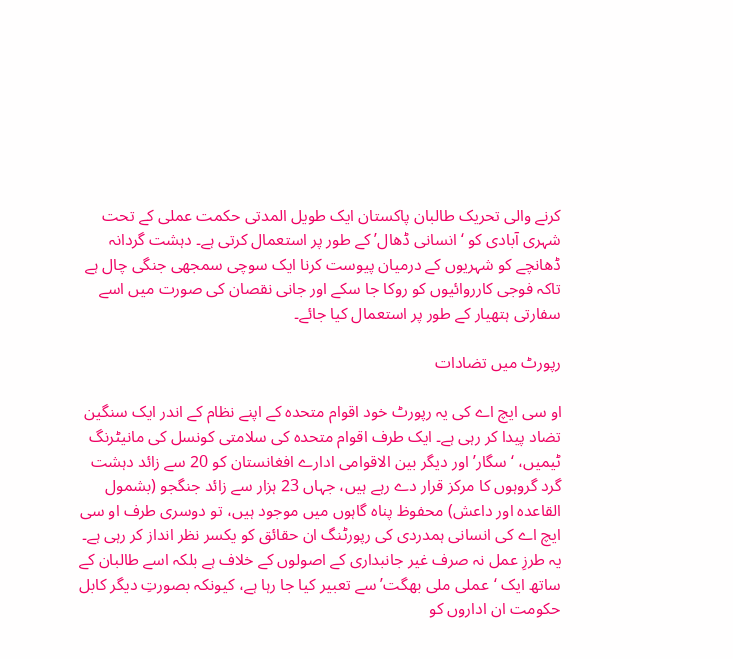کرنے والی تحریک طالبان پاکستان ایک طویل المدتی حکمت عملی کے تحت شہری آبادی کو ‘انسانی ڈھال’ کے طور پر استعمال کرتی ہے۔ دہشت گردانہ ڈھانچے کو شہریوں کے درمیان پیوست کرنا ایک سوچی سمجھی جنگی چال ہے تاکہ فوجی کارروائیوں کو روکا جا سکے اور جانی نقصان کی صورت میں اسے سفارتی ہتھیار کے طور پر استعمال کیا جائے۔

رپورٹ میں تضادات

او سی ایچ اے کی یہ رپورٹ خود اقوام متحدہ کے اپنے نظام کے اندر ایک سنگین تضاد پیدا کر رہی ہے۔ ایک طرف اقوام متحدہ کی سلامتی کونسل کی مانیٹرنگ ٹیمیں، ‘سگار’ اور دیگر بین الاقوامی ادارے افغانستان کو 20 سے زائد دہشت گرد گروہوں کا مرکز قرار دے رہے ہیں، جہاں 23 ہزار سے زائد جنگجو (بشمول القاعدہ اور داعش) محفوظ پناہ گاہوں میں موجود ہیں، تو دوسری طرف او سی ایچ اے کی انسانی ہمدردی کی رپورٹنگ ان حقائق کو یکسر نظر انداز کر رہی ہے۔ یہ طرزِ عمل نہ صرف غیر جانبداری کے اصولوں کے خلاف ہے بلکہ اسے طالبان کے ساتھ ایک ‘عملی ملی بھگت’ سے تعبیر کیا جا رہا ہے، کیونکہ بصورتِ دیگر کابل حکومت ان اداروں کو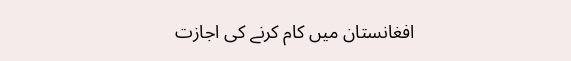افغانستان میں کام کرنے کی اجازت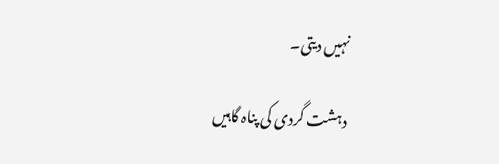نہیں دیتی۔

دہشت گردی کی پناہ گاہیں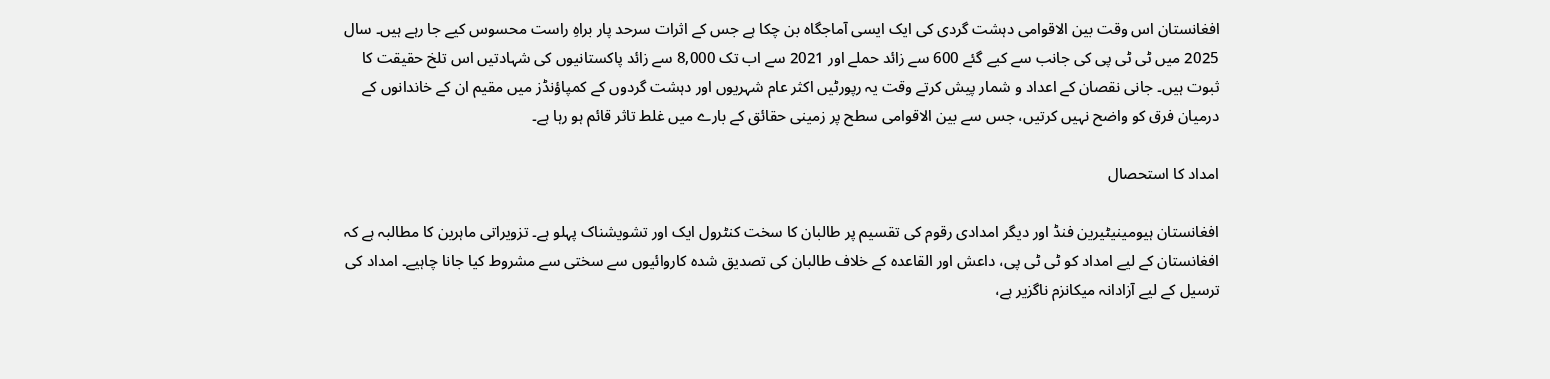افغانستان اس وقت بین الاقوامی دہشت گردی کی ایک ایسی آماجگاہ بن چکا ہے جس کے اثرات سرحد پار براہِ راست محسوس کیے جا رہے ہیں۔ سال 2025 میں ٹی ٹی پی کی جانب سے کیے گئے 600 سے زائد حملے اور 2021 سے اب تک 8,000 سے زائد پاکستانیوں کی شہادتیں اس تلخ حقیقت کا ثبوت ہیں۔ جانی نقصان کے اعداد و شمار پیش کرتے وقت یہ رپورٹیں اکثر عام شہریوں اور دہشت گردوں کے کمپاؤنڈز میں مقیم ان کے خاندانوں کے درمیان فرق کو واضح نہیں کرتیں، جس سے بین الاقوامی سطح پر زمینی حقائق کے بارے میں غلط تاثر قائم ہو رہا ہے۔

امداد کا استحصال

افغانستان ہیومینیٹیرین فنڈ اور دیگر امدادی رقوم کی تقسیم پر طالبان کا سخت کنٹرول ایک اور تشویشناک پہلو ہے۔ تزویراتی ماہرین کا مطالبہ ہے کہ افغانستان کے لیے امداد کو ٹی ٹی پی، داعش اور القاعدہ کے خلاف طالبان کی تصدیق شدہ کاروائیوں سے سختی سے مشروط کیا جانا چاہیے۔ امداد کی ترسیل کے لیے آزادانہ میکانزم ناگزیر ہے،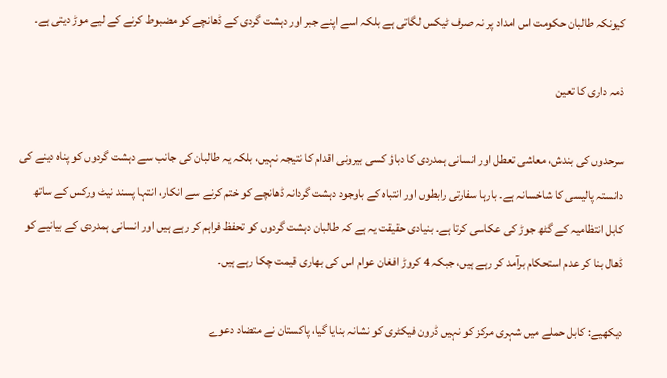کیونکہ طالبان حکومت اس امداد پر نہ صرف ٹیکس لگاتی ہے بلکہ اسے اپنے جبر اور دہشت گردی کے ڈھانچے کو مضبوط کرنے کے لیے موڑ دیتی ہے۔

ذمہ داری کا تعین

سرحدوں کی بندش، معاشی تعطل اور انسانی ہمدردی کا دباؤ کسی بیرونی اقدام کا نتیجہ نہیں، بلکہ یہ طالبان کی جانب سے دہشت گردوں کو پناہ دینے کی دانستہ پالیسی کا شاخسانہ ہے۔ بارہا سفارتی رابطوں اور انتباہ کے باوجود دہشت گردانہ ڈھانچے کو ختم کرنے سے انکار، انتہا پسند نیٹ ورکس کے ساتھ کابل انتظامیہ کے گٹھ جوڑ کی عکاسی کرتا ہے۔ بنیادی حقیقت یہ ہے کہ طالبان دہشت گردوں کو تحفظ فراہم کر رہے ہیں اور انسانی ہمدردی کے بیانیے کو ڈھال بنا کر عدم استحکام برآمد کر رہے ہیں، جبکہ 4 کروڑ افغان عوام اس کی بھاری قیمت چکا رہے ہیں۔

دیکھیے: کابل حملے میں شہری مرکز کو نہیں ڈرون فیکٹری کو نشانہ بنایا گیا، پاکستان نے متضاد دعوے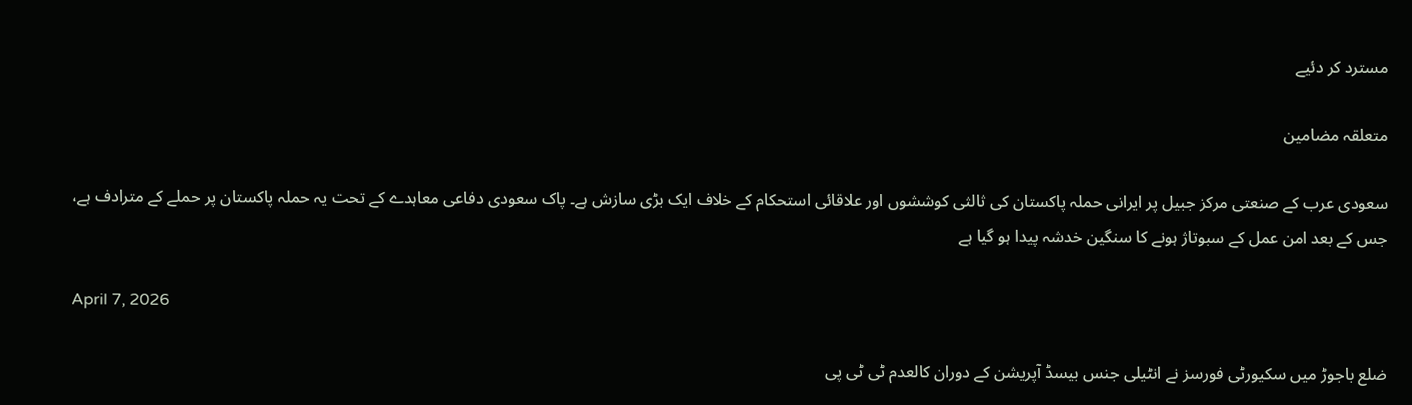مسترد کر دئیے

متعلقہ مضامین

سعودی عرب کے صنعتی مرکز جبیل پر ایرانی حملہ پاکستان کی ثالثی کوششوں اور علاقائی استحکام کے خلاف ایک بڑی سازش ہے۔ پاک سعودی دفاعی معاہدے کے تحت یہ حملہ پاکستان پر حملے کے مترادف ہے، جس کے بعد امن عمل کے سبوتاژ ہونے کا سنگین خدشہ پیدا ہو گیا ہے

April 7, 2026

ضلع باجوڑ میں سکیورٹی فورسز نے انٹیلی جنس بیسڈ آپریشن کے دوران کالعدم ٹی ٹی پی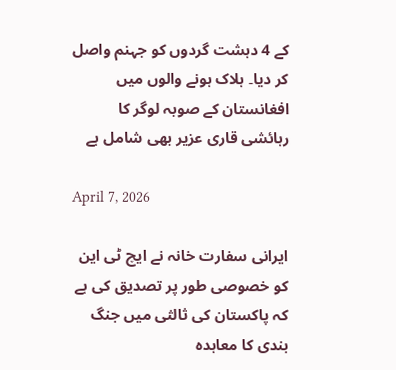کے 4 دہشت گردوں کو جہنم واصل کر دیا۔ ہلاک ہونے والوں میں افغانستان کے صوبہ لوگر کا رہائشی قاری عزیر بھی شامل ہے

April 7, 2026

ایرانی سفارت خانہ نے ایچ ٹی این کو خصوصی طور پر تصدیق کی ہے کہ پاکستان کی ثالثی میں جنگ بندی کا معاہدہ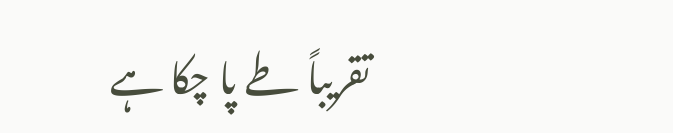تقریباً طے پا چکا ہے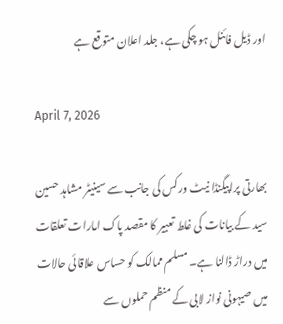اور ڈیل فائنل ہو چکی ہے، جلد اعلان متوقع ہے

April 7, 2026

بھارتی پراپیگنڈا نیٹ ورکس کی جانب سے سینیٹر مشاہد حسین سید کے بیانات کی غلط تعبیر کا مقصد پاک امارات تعلقات میں دراڑ ڈالنا ہے۔ مسلم ممالک کو حساس علاقائی حالات میں صیہونی نواز لابی کے منظم حملوں سے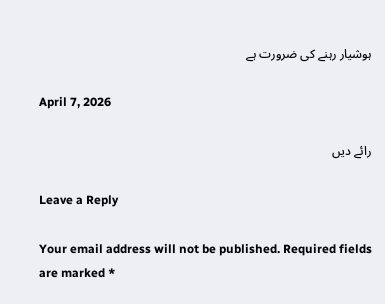ہوشیار رہنے کی ضرورت ہے

April 7, 2026

رائے دیں

Leave a Reply

Your email address will not be published. Required fields are marked *